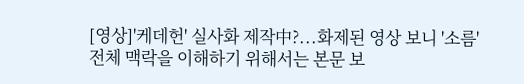[영상]'케데헌' 실사화 제작中?...화제된 영상 보니 '소름'
전체 맥락을 이해하기 위해서는 본문 보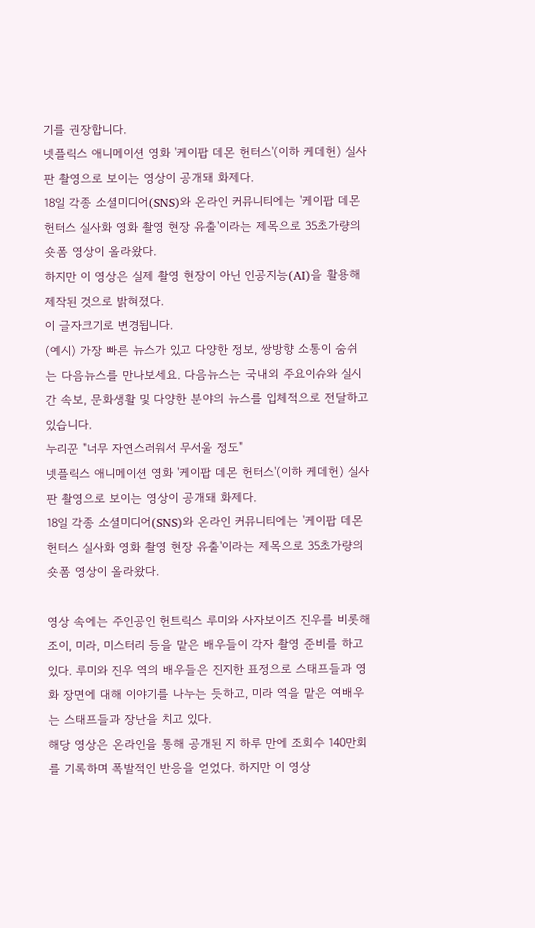기를 권장합니다.
넷플릭스 애니메이션 영화 '케이팝 데몬 헌터스'(이하 케데헌) 실사판 촬영으로 보이는 영상이 공개돼 화제다.
18일 각종 소셜미디어(SNS)와 온라인 커뮤니티에는 '케이팝 데몬 헌터스 실사화 영화 촬영 현장 유출'이라는 제목으로 35초가량의 숏폼 영상이 올라왔다.
하지만 이 영상은 실제 촬영 현장이 아닌 인공지능(AI)을 활용해 제작된 것으로 밝혀졌다.
이 글자크기로 변경됩니다.
(예시) 가장 빠른 뉴스가 있고 다양한 정보, 쌍방향 소통이 숨쉬는 다음뉴스를 만나보세요. 다음뉴스는 국내외 주요이슈와 실시간 속보, 문화생활 및 다양한 분야의 뉴스를 입체적으로 전달하고 있습니다.
누리꾼 "너무 자연스러워서 무서울 정도"
넷플릭스 애니메이션 영화 '케이팝 데몬 헌터스'(이하 케데헌) 실사판 촬영으로 보이는 영상이 공개돼 화제다.
18일 각종 소셜미디어(SNS)와 온라인 커뮤니티에는 '케이팝 데몬 헌터스 실사화 영화 촬영 현장 유출'이라는 제목으로 35초가량의 숏폼 영상이 올라왔다.

영상 속에는 주인공인 헌트릭스 루미와 사자보이즈 진우를 비롯해 조이, 미라, 미스터리 등을 맡은 배우들이 각자 촬영 준비를 하고 있다. 루미와 진우 역의 배우들은 진지한 표정으로 스태프들과 영화 장면에 대해 이야기를 나누는 듯하고, 미라 역을 맡은 여배우는 스태프들과 장난을 치고 있다.
해당 영상은 온라인을 통해 공개된 지 하루 만에 조회수 140만회를 기록하며 폭발적인 반응을 얻었다. 하지만 이 영상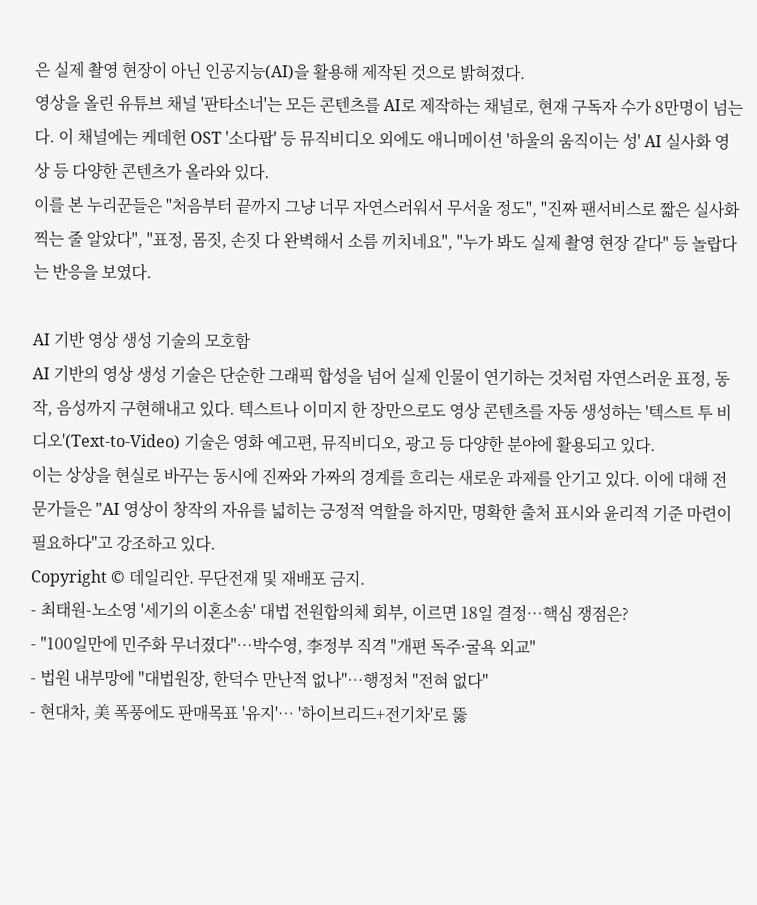은 실제 촬영 현장이 아닌 인공지능(AI)을 활용해 제작된 것으로 밝혀졌다.
영상을 올린 유튜브 채널 '판타소너'는 모든 콘텐츠를 AI로 제작하는 채널로, 현재 구독자 수가 8만명이 넘는다. 이 채널에는 케데헌 OST '소다팝' 등 뮤직비디오 외에도 애니메이션 '하울의 움직이는 성' AI 실사화 영상 등 다양한 콘텐츠가 올라와 있다.
이를 본 누리꾼들은 "처음부터 끝까지 그냥 너무 자연스러워서 무서울 정도", "진짜 팬서비스로 짧은 실사화 찍는 줄 알았다", "표정, 몸짓, 손짓 다 완벽해서 소름 끼치네요", "누가 봐도 실제 촬영 현장 같다" 등 놀랍다는 반응을 보였다.

AI 기반 영상 생성 기술의 모호함
AI 기반의 영상 생성 기술은 단순한 그래픽 합성을 넘어 실제 인물이 연기하는 것처럼 자연스러운 표정, 동작, 음성까지 구현해내고 있다. 텍스트나 이미지 한 장만으로도 영상 콘텐츠를 자동 생성하는 '텍스트 투 비디오'(Text-to-Video) 기술은 영화 예고편, 뮤직비디오, 광고 등 다양한 분야에 활용되고 있다.
이는 상상을 현실로 바꾸는 동시에 진짜와 가짜의 경계를 흐리는 새로운 과제를 안기고 있다. 이에 대해 전문가들은 "AI 영상이 창작의 자유를 넓히는 긍정적 역할을 하지만, 명확한 출처 표시와 윤리적 기준 마련이 필요하다"고 강조하고 있다.
Copyright © 데일리안. 무단전재 및 재배포 금지.
- 최태원-노소영 '세기의 이혼소송' 대법 전원합의체 회부, 이르면 18일 결정…핵심 쟁점은?
- "100일만에 민주화 무너졌다"…박수영, 李정부 직격 "개편 독주·굴욕 외교"
- 법원 내부망에 "대법원장, 한덕수 만난적 없나"…행정처 "전혀 없다"
- 현대차, 美 폭풍에도 판매목표 '유지'… '하이브리드+전기차'로 뚫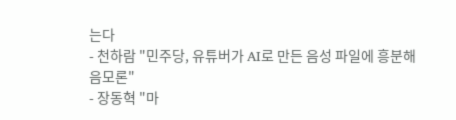는다
- 천하람 "민주당, 유튜버가 AI로 만든 음성 파일에 흥분해 음모론"
- 장동혁 "마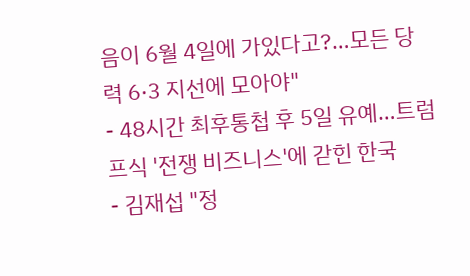음이 6월 4일에 가있다고?…모든 당력 6·3 지선에 모아야"
- 48시간 최후통첩 후 5일 유예…트럼프식 '전쟁 비즈니스'에 갇힌 한국
- 김재섭 "정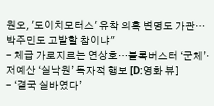원오, '도이치모터스' 유착 의혹 변명도 가관…박주민도 고발할 참이냐"
- 체급 가로지르는 연상호…블록버스터 ‘군체’·저예산 ‘실낙원’ 독자적 행보 [D:영화 뷰]
- ‘결국 실바였다’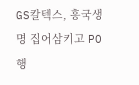GS칼텍스, 흥국생명 집어삼키고 PO행